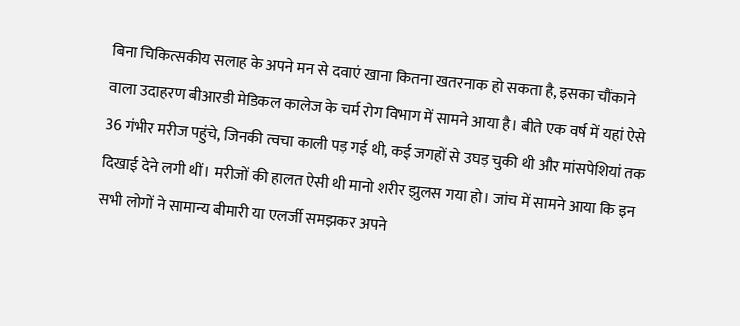बिना चिकित्सकीय सलाह के अपने मन से दवाएं खाना कितना खतरनाक हो सकता है, इसका चौंकाने वाला उदाहरण बीआरडी मेडिकल कालेज के चर्म रोग विभाग में सामने आया है। बीते एक वर्ष में यहां ऐसे 36 गंभीर मरीज पहुंचे, जिनकी त्वचा काली पड़ गई थी, कई जगहों से उघड़ चुकी थी और मांसपेशियां तक दिखाई देने लगी थीं। मरीजों की हालत ऐसी थी मानो शरीर झुलस गया हो। जांच में सामने आया कि इन सभी लोगों ने सामान्य बीमारी या एलर्जी समझकर अपने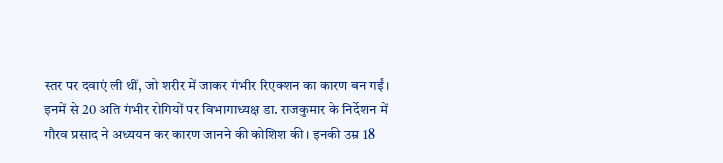स्तर पर दवाएं ली थीं, जो शरीर में जाकर गंभीर रिएक्शन का कारण बन गईं।
इनमें से 20 अति गंभीर रोगियों पर विभागाध्यक्ष डा. राजकुमार के निर्देशन में गौरव प्रसाद ने अध्ययन कर कारण जानने की कोशिश की। इनकी उम्र 18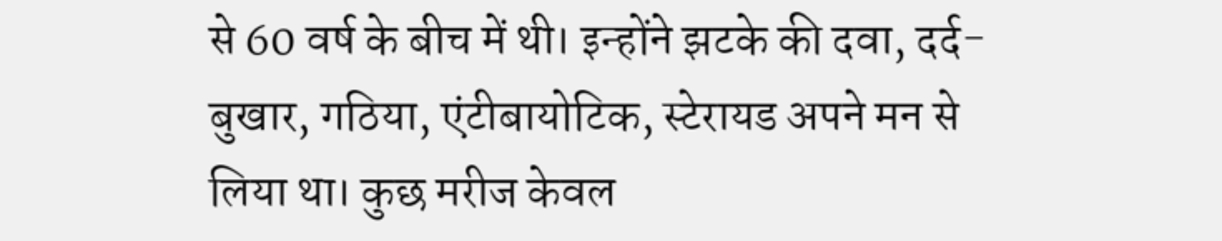से 60 वर्ष के बीच में थी। इन्होंने झटके की दवा, दर्द-बुखार, गठिया, एंटीबायोटिक, स्टेरायड अपने मन से लिया था। कुछ मरीज केवल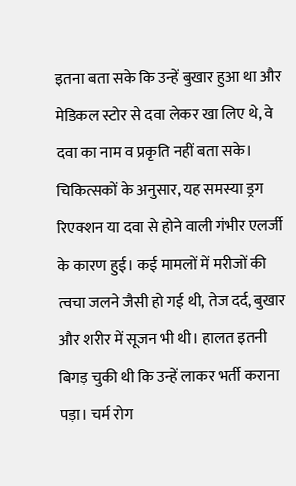इतना बता सके कि उन्हें बुखार हुआ था और मेडिकल स्टोर से दवा लेकर खा लिए थे, वे दवा का नाम व प्रकृति नहीं बता सके।
चिकित्सकों के अनुसार, यह समस्या ड्रग रिएक्शन या दवा से होने वाली गंभीर एलर्जी के कारण हुई। कई मामलों में मरीजों की त्वचा जलने जैसी हो गई थी, तेज दर्द, बुखार और शरीर में सूजन भी थी। हालत इतनी बिगड़ चुकी थी कि उन्हें लाकर भर्ती कराना पड़ा। चर्म रोग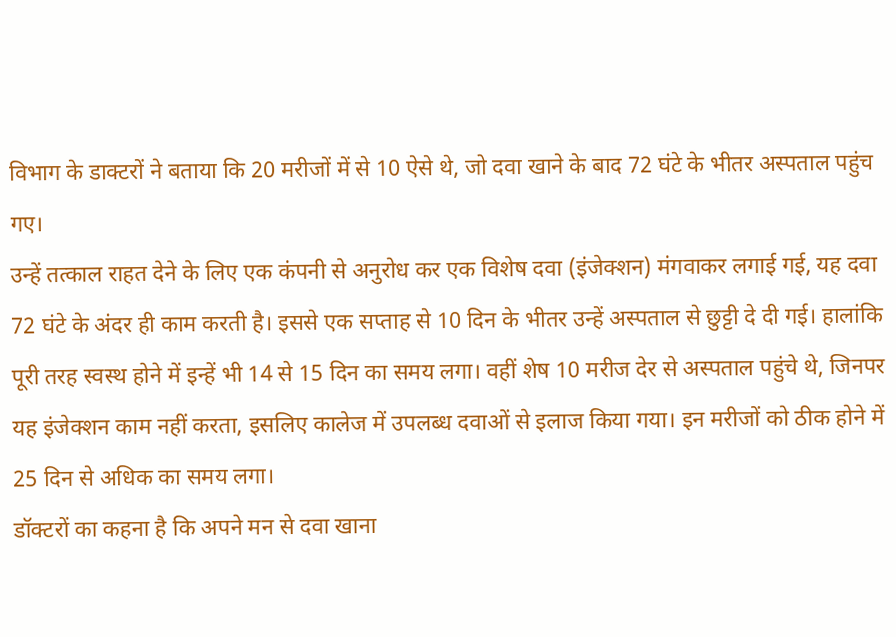विभाग के डाक्टरों ने बताया कि 20 मरीजों में से 10 ऐसे थे, जो दवा खाने के बाद 72 घंटे के भीतर अस्पताल पहुंच गए।
उन्हें तत्काल राहत देने के लिए एक कंपनी से अनुरोध कर एक विशेष दवा (इंजेक्शन) मंगवाकर लगाई गई, यह दवा 72 घंटे के अंदर ही काम करती है। इससे एक सप्ताह से 10 दिन के भीतर उन्हें अस्पताल से छुट्टी दे दी गई। हालांकि पूरी तरह स्वस्थ होने में इन्हें भी 14 से 15 दिन का समय लगा। वहीं शेष 10 मरीज देर से अस्पताल पहुंचे थे, जिनपर यह इंजेक्शन काम नहीं करता, इसलिए कालेज में उपलब्ध दवाओं से इलाज किया गया। इन मरीजों को ठीक होने में 25 दिन से अधिक का समय लगा।
डॉक्टरों का कहना है कि अपने मन से दवा खाना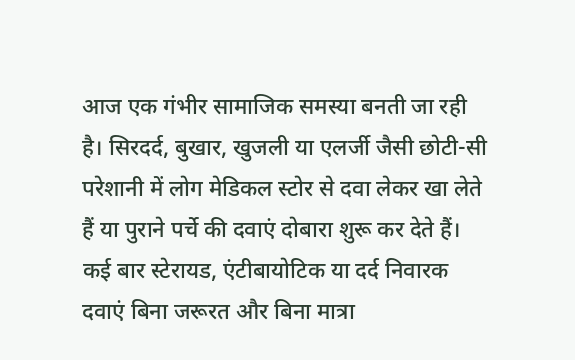आज एक गंभीर सामाजिक समस्या बनती जा रही है। सिरदर्द, बुखार, खुजली या एलर्जी जैसी छोटी-सी परेशानी में लोग मेडिकल स्टोर से दवा लेकर खा लेते हैं या पुराने पर्चे की दवाएं दोबारा शुरू कर देते हैं। कई बार स्टेरायड, एंटीबायोटिक या दर्द निवारक दवाएं बिना जरूरत और बिना मात्रा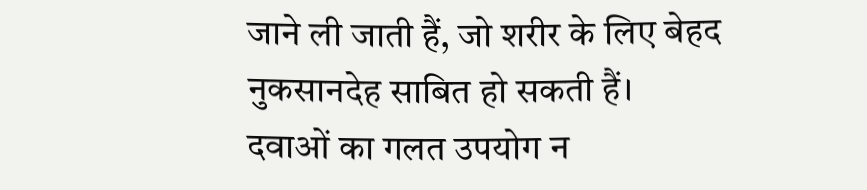जाने ली जाती हैं, जो शरीर के लिए बेहद नुकसानदेह साबित हो सकती हैं।
दवाओं का गलत उपयोग न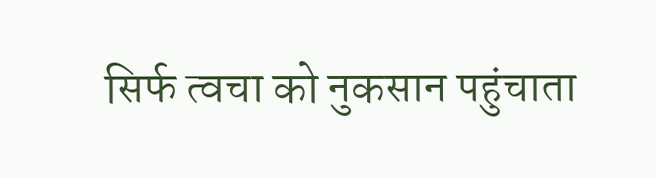सिर्फ त्वचा को नुकसान पहुंचाता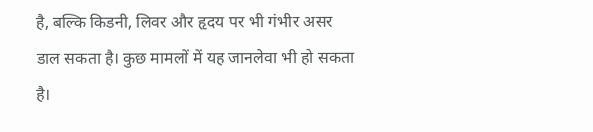है, बल्कि किडनी, लिवर और हृदय पर भी गंभीर असर डाल सकता है। कुछ मामलों में यह जानलेवा भी हो सकता है।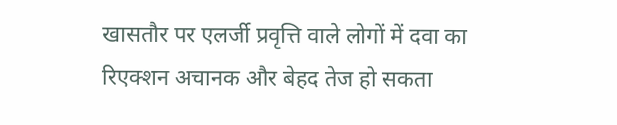खासतौर पर एलर्जी प्रवृत्ति वाले लोगों में दवा का रिएक्शन अचानक और बेहद तेज हो सकता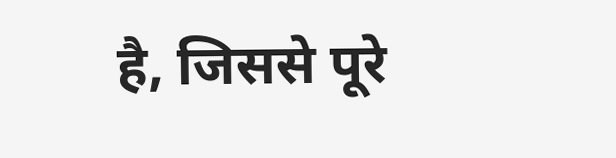है, जिससे पूरे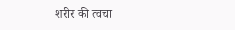शरीर की त्वचा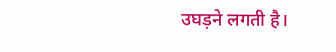उघड़ने लगती है।